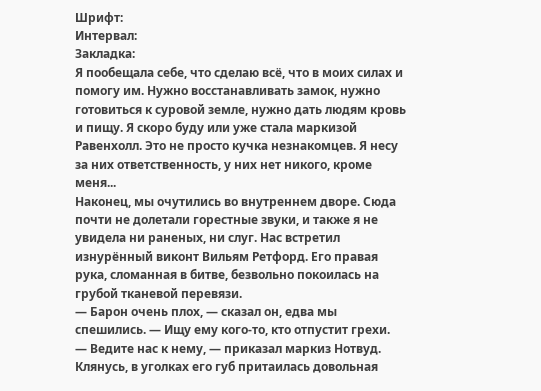Шрифт:
Интервал:
Закладка:
Я пообещала себе, что сделаю всё, что в моих силах и помогу им. Нужно восстанавливать замок, нужно готовиться к суровой земле, нужно дать людям кровь и пищу. Я скоро буду или уже стала маркизой Равенхолл. Это не просто кучка незнакомцев. Я несу за них ответственность, у них нет никого, кроме меня...
Наконец, мы очутились во внутреннем дворе. Сюда почти не долетали горестные звуки, и также я не увидела ни раненых, ни слуг. Нас встретил изнурённый виконт Вильям Ретфорд. Его правая рука, сломанная в битве, безвольно покоилась на грубой тканевой перевязи.
— Барон очень плох, — сказал он, едва мы спешились. — Ищу ему кого-то, кто отпустит грехи.
— Ведите нас к нему, — приказал маркиз Нотвуд.
Клянусь, в уголках его губ притаилась довольная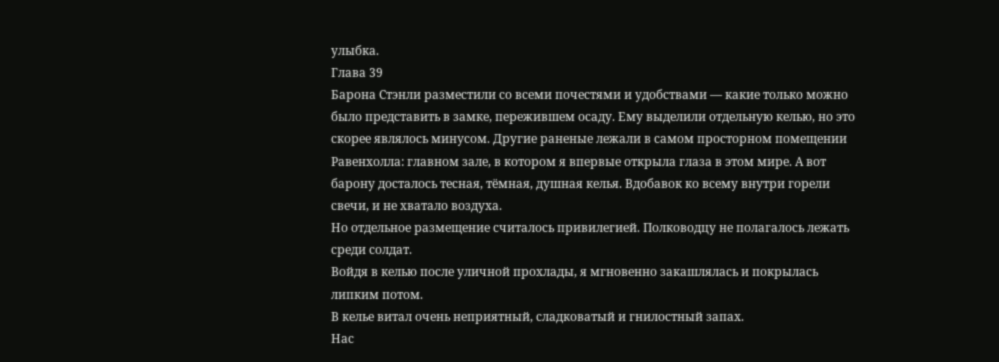улыбка.
Глава 39
Барона Стэнли разместили со всеми почестями и удобствами — какие только можно было представить в замке, пережившем осаду. Ему выделили отдельную келью, но это скорее являлось минусом. Другие раненые лежали в самом просторном помещении Равенхолла: главном зале, в котором я впервые открыла глаза в этом мире. А вот барону досталось тесная, тёмная, душная келья. Вдобавок ко всему внутри горели свечи, и не хватало воздуха.
Но отдельное размещение считалось привилегией. Полководцу не полагалось лежать среди солдат.
Войдя в келью после уличной прохлады, я мгновенно закашлялась и покрылась липким потом.
В келье витал очень неприятный, сладковатый и гнилостный запах.
Нас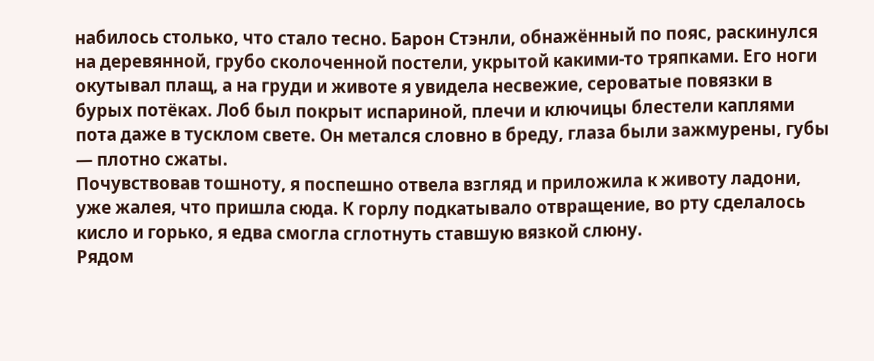набилось столько, что стало тесно. Барон Стэнли, обнажённый по пояс, раскинулся на деревянной, грубо сколоченной постели, укрытой какими-то тряпками. Его ноги окутывал плащ, а на груди и животе я увидела несвежие, сероватые повязки в бурых потёках. Лоб был покрыт испариной, плечи и ключицы блестели каплями пота даже в тусклом свете. Он метался словно в бреду, глаза были зажмурены, губы — плотно сжаты.
Почувствовав тошноту, я поспешно отвела взгляд и приложила к животу ладони, уже жалея, что пришла сюда. К горлу подкатывало отвращение, во рту сделалось кисло и горько, я едва смогла сглотнуть ставшую вязкой слюну.
Рядом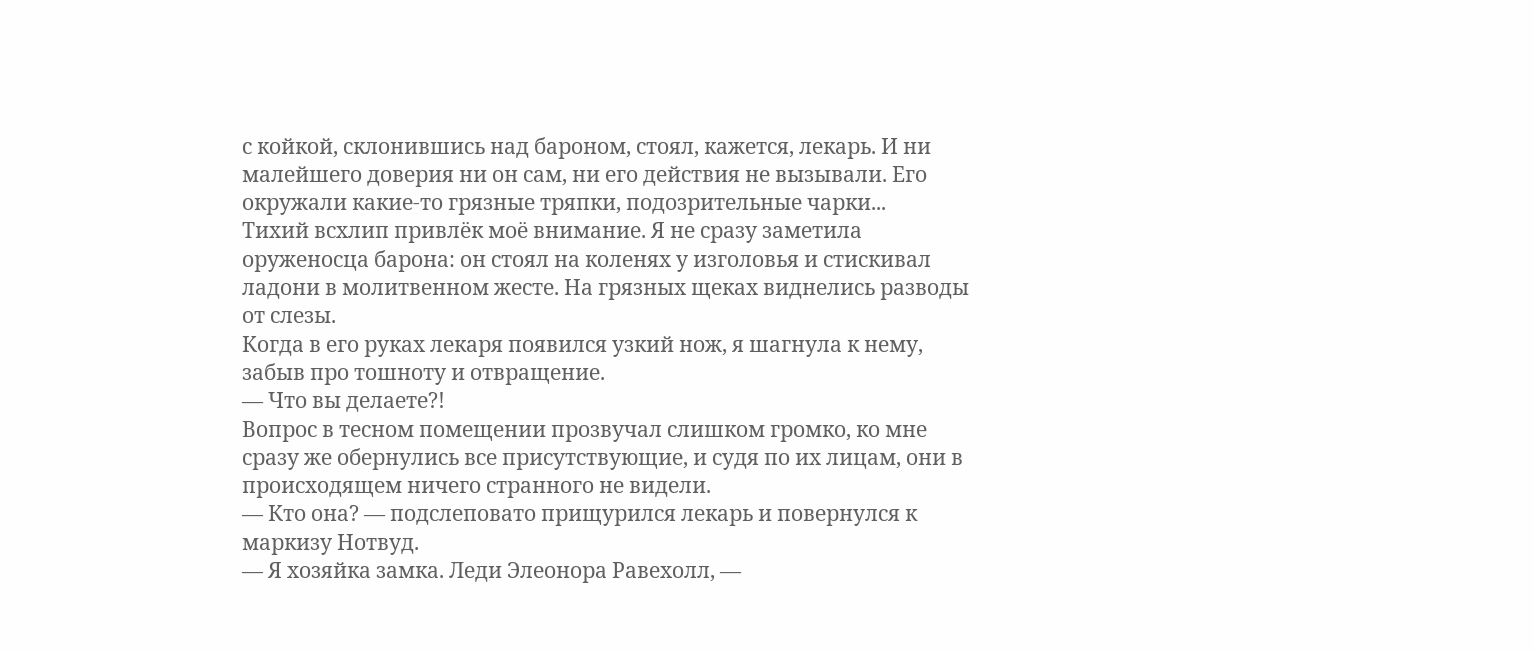с койкой, склонившись над бароном, стоял, кажется, лекарь. И ни малейшего доверия ни он сам, ни его действия не вызывали. Его окружали какие-то грязные тряпки, подозрительные чарки...
Тихий всхлип привлёк моё внимание. Я не сразу заметила оруженосца барона: он стоял на коленях у изголовья и стискивал ладони в молитвенном жесте. На грязных щеках виднелись разводы от слезы.
Когда в его руках лекаря появился узкий нож, я шагнула к нему, забыв про тошноту и отвращение.
— Что вы делаете?!
Вопрос в тесном помещении прозвучал слишком громко, ко мне сразу же обернулись все присутствующие, и судя по их лицам, они в происходящем ничего странного не видели.
— Кто она? — подслеповато прищурился лекарь и повернулся к маркизу Нотвуд.
— Я хозяйка замка. Леди Элеонора Равехолл, —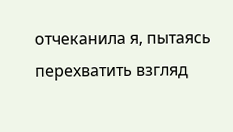отчеканила я, пытаясь перехватить взгляд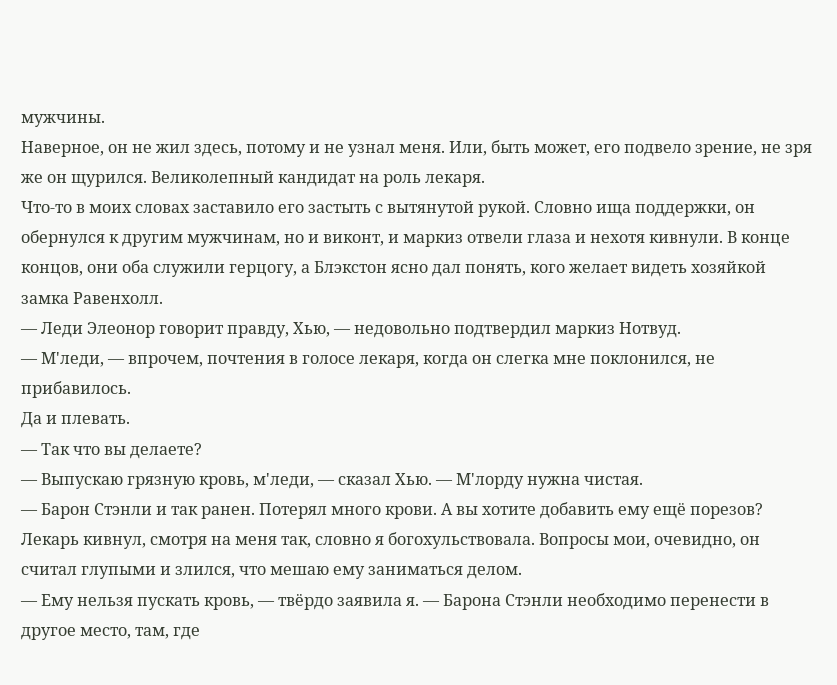мужчины.
Наверное, он не жил здесь, потому и не узнал меня. Или, быть может, его подвело зрение, не зря же он щурился. Великолепный кандидат на роль лекаря.
Что-то в моих словах заставило его застыть с вытянутой рукой. Словно ища поддержки, он обернулся к другим мужчинам, но и виконт, и маркиз отвели глаза и нехотя кивнули. В конце концов, они оба служили герцогу, а Блэкстон ясно дал понять, кого желает видеть хозяйкой замка Равенхолл.
— Леди Элеонор говорит правду, Хью, — недовольно подтвердил маркиз Нотвуд.
— М'леди, — впрочем, почтения в голосе лекаря, когда он слегка мне поклонился, не прибавилось.
Да и плевать.
— Так что вы делаете?
— Выпускаю грязную кровь, м'леди, — сказал Хью. — М'лорду нужна чистая.
— Барон Стэнли и так ранен. Потерял много крови. А вы хотите добавить ему ещё порезов?
Лекарь кивнул, смотря на меня так, словно я богохульствовала. Вопросы мои, очевидно, он считал глупыми и злился, что мешаю ему заниматься делом.
— Ему нельзя пускать кровь, — твёрдо заявила я. — Барона Стэнли необходимо перенести в другое место, там, где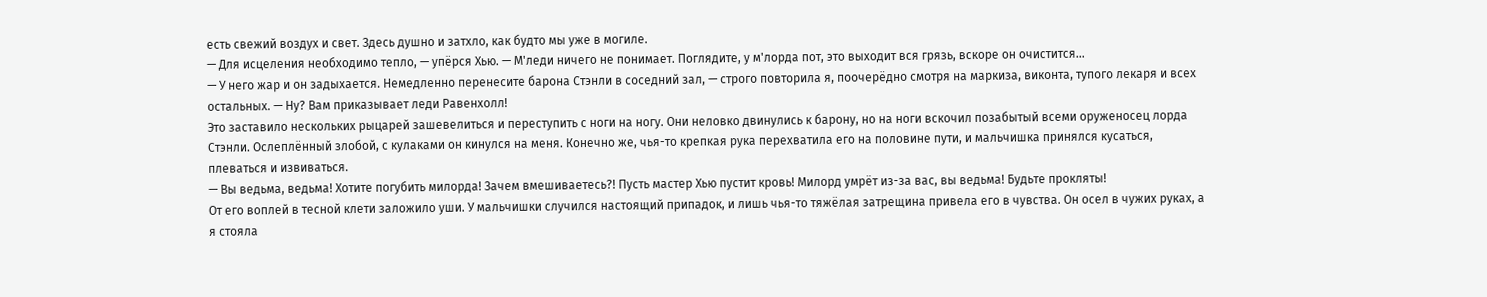есть свежий воздух и свет. Здесь душно и затхло, как будто мы уже в могиле.
— Для исцеления необходимо тепло, — упёрся Хью. — М'леди ничего не понимает. Поглядите, у м'лорда пот, это выходит вся грязь, вскоре он очистится...
— У него жар и он задыхается. Немедленно перенесите барона Стэнли в соседний зал, — строго повторила я, поочерёдно смотря на маркиза, виконта, тупого лекаря и всех остальных. — Ну? Вам приказывает леди Равенхолл!
Это заставило нескольких рыцарей зашевелиться и переступить с ноги на ногу. Они неловко двинулись к барону, но на ноги вскочил позабытый всеми оруженосец лорда Стэнли. Ослеплённый злобой, с кулаками он кинулся на меня. Конечно же, чья-то крепкая рука перехватила его на половине пути, и мальчишка принялся кусаться, плеваться и извиваться.
— Вы ведьма, ведьма! Хотите погубить милорда! Зачем вмешиваетесь?! Пусть мастер Хью пустит кровь! Милорд умрёт из-за вас, вы ведьма! Будьте прокляты!
От его воплей в тесной клети заложило уши. У мальчишки случился настоящий припадок, и лишь чья-то тяжёлая затрещина привела его в чувства. Он осел в чужих руках, а я стояла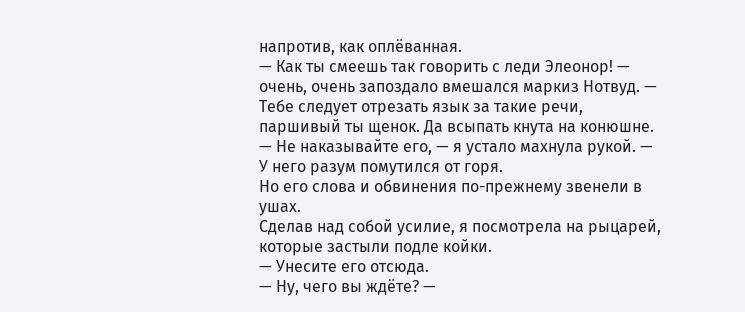напротив, как оплёванная.
— Как ты смеешь так говорить с леди Элеонор! — очень, очень запоздало вмешался маркиз Нотвуд. — Тебе следует отрезать язык за такие речи, паршивый ты щенок. Да всыпать кнута на конюшне.
— Не наказывайте его, — я устало махнула рукой. — У него разум помутился от горя.
Но его слова и обвинения по-прежнему звенели в ушах.
Сделав над собой усилие, я посмотрела на рыцарей, которые застыли подле койки.
— Унесите его отсюда.
— Ну, чего вы ждёте? —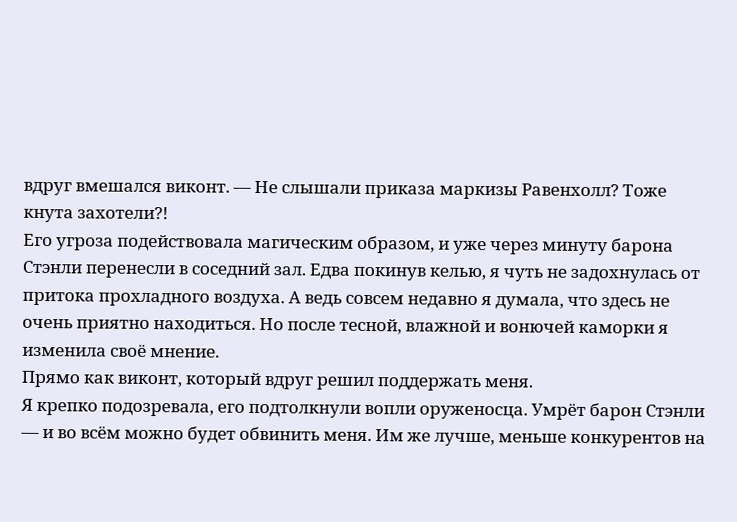вдруг вмешался виконт. — Не слышали приказа маркизы Равенхолл? Тоже кнута захотели?!
Его угроза подействовала магическим образом, и уже через минуту барона Стэнли перенесли в соседний зал. Едва покинув келью, я чуть не задохнулась от притока прохладного воздуха. А ведь совсем недавно я думала, что здесь не очень приятно находиться. Но после тесной, влажной и вонючей каморки я изменила своё мнение.
Прямо как виконт, который вдруг решил поддержать меня.
Я крепко подозревала, его подтолкнули вопли оруженосца. Умрёт барон Стэнли — и во всём можно будет обвинить меня. Им же лучше, меньше конкурентов на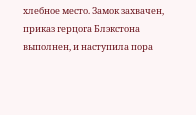хлебное место. Замок захвачен, приказ герцога Блэкстона выполнен, и наступила пора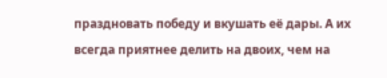праздновать победу и вкушать её дары. А их всегда приятнее делить на двоих, чем на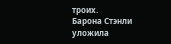троих.
Барона Стэнли уложила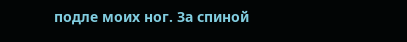подле моих ног. За спиной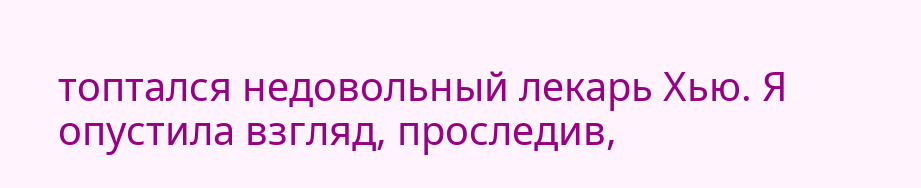топтался недовольный лекарь Хью. Я опустила взгляд, проследив,